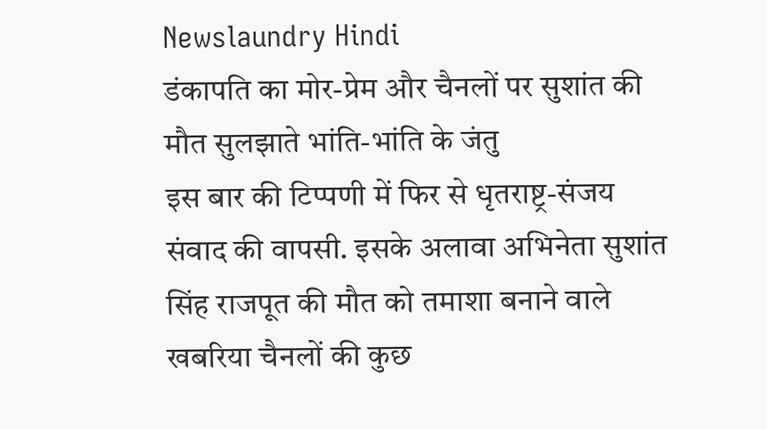Newslaundry Hindi
डंकापति का मोर-प्रेम और चैनलों पर सुशांत की मौत सुलझाते भांति-भांति के जंतु
इस बार की टिप्पणी में फिर से धृतराष्ट्र-संजय संवाद की वापसी. इसके अलावा अभिनेता सुशांत सिंह राजपूत की मौत को तमाशा बनाने वाले खबरिया चैनलों की कुछ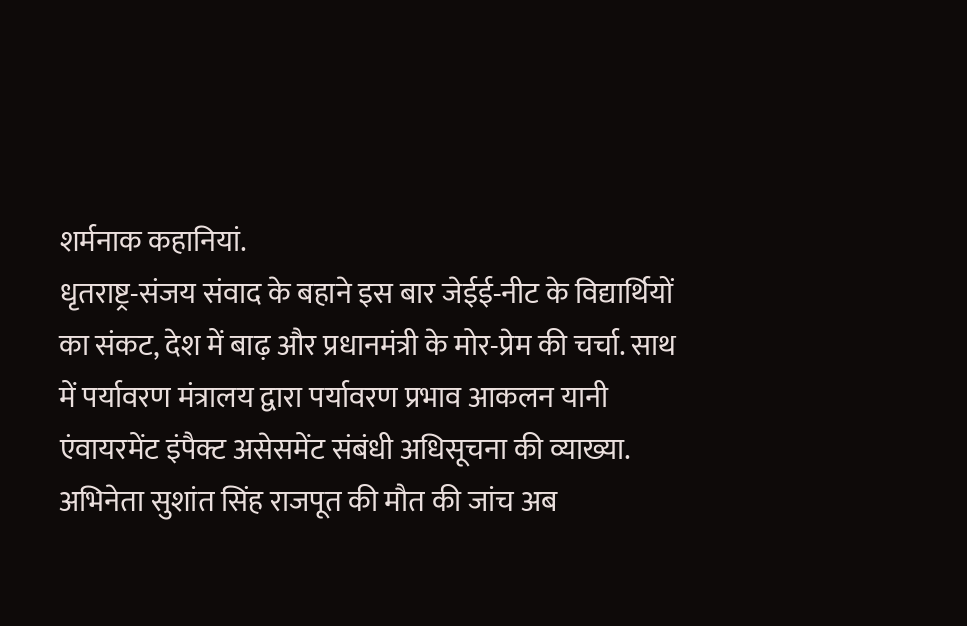शर्मनाक कहानियां.
धृतराष्ट्र-संजय संवाद के बहाने इस बार जेईई-नीट के विद्यार्थियों का संकट, देश में बाढ़ और प्रधानमंत्री के मोर-प्रेम की चर्चा. साथ में पर्यावरण मंत्रालय द्वारा पर्यावरण प्रभाव आकलन यानी एंवायरमेंट इंपैक्ट असेसमेंट संबंधी अधिसूचना की व्याख्या.
अभिनेता सुशांत सिंह राजपूत की मौत की जांच अब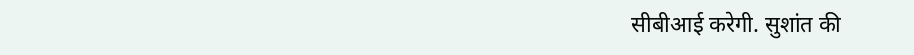सीबीआई करेगी. सुशांत की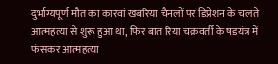दुर्भाग्यपूर्ण मौत का कारवां खबरिया चैनलों पर डिप्रेशन के चलते आत्महत्या से शुरू हुआ था, फिर बात रिया चक्रवर्ती के षडयंत्र में फंसकर आत्महत्या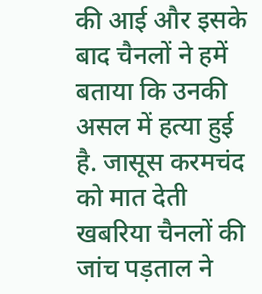की आई और इसके बाद चैनलों ने हमें बताया कि उनकी असल में हत्या हुई है. जासूस करमचंद को मात देती खबरिया चैनलों की जांच पड़ताल ने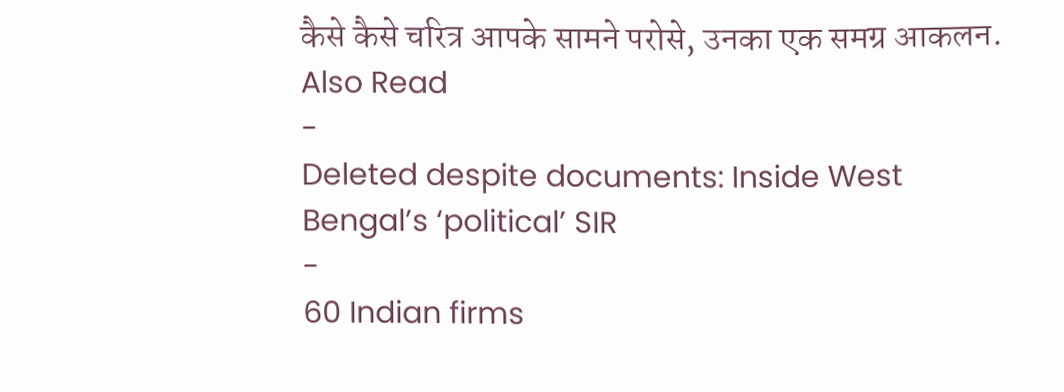कैसे कैसे चरित्र आपके सामने परोसे, उनका एक समग्र आकलन.
Also Read
-
Deleted despite documents: Inside West Bengal’s ‘political’ SIR
-
60 Indian firms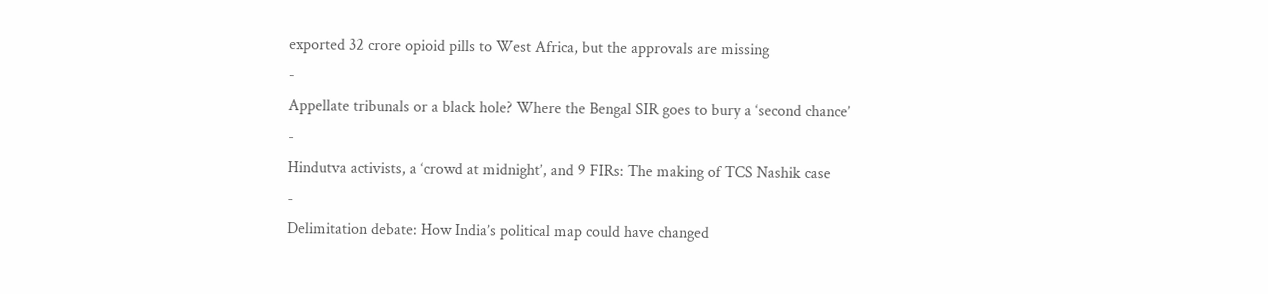exported 32 crore opioid pills to West Africa, but the approvals are missing
-
Appellate tribunals or a black hole? Where the Bengal SIR goes to bury a ‘second chance’
-
Hindutva activists, a ‘crowd at midnight’, and 9 FIRs: The making of TCS Nashik case
-
Delimitation debate: How India’s political map could have changed